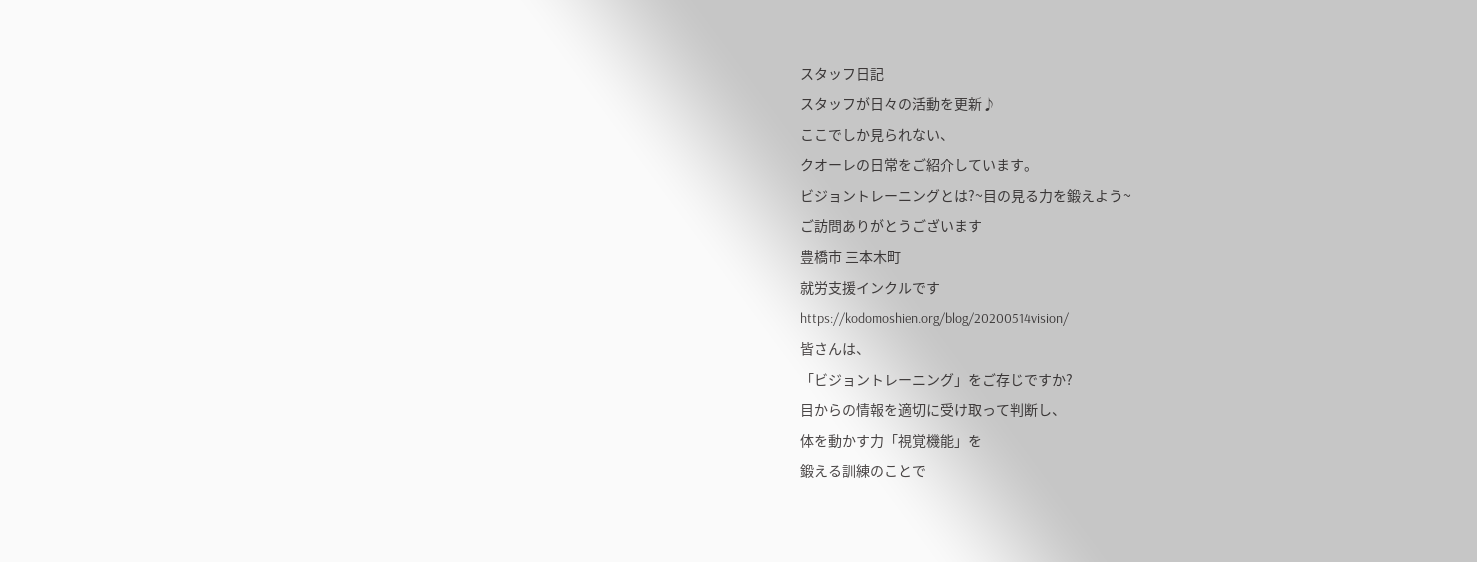スタッフ日記
スタッフが日々の活動を更新♪
ここでしか見られない、
クオーレの日常をご紹介しています。
ビジョントレーニングとは?~目の見る力を鍛えよう~
ご訪問ありがとうございます
豊橋市 三本木町
就労支援インクルです
https://kodomoshien.org/blog/20200514vision/
皆さんは、
「ビジョントレーニング」をご存じですか?
目からの情報を適切に受け取って判断し、
体を動かす力「視覚機能」を
鍛える訓練のことで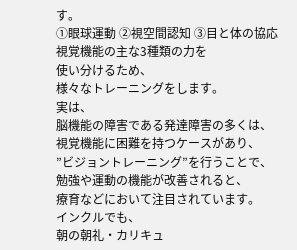す。
①眼球運動 ②視空間認知 ③目と体の協応
視覚機能の主な3種類の力を
使い分けるため、
様々なトレーニングをします。
実は、
脳機能の障害である発達障害の多くは、
視覚機能に困難を持つケースがあり、
”ビジョントレーニング”を行うことで、
勉強や運動の機能が改善されると、
療育などにおいて注目されています。
インクルでも、
朝の朝礼・カリキュ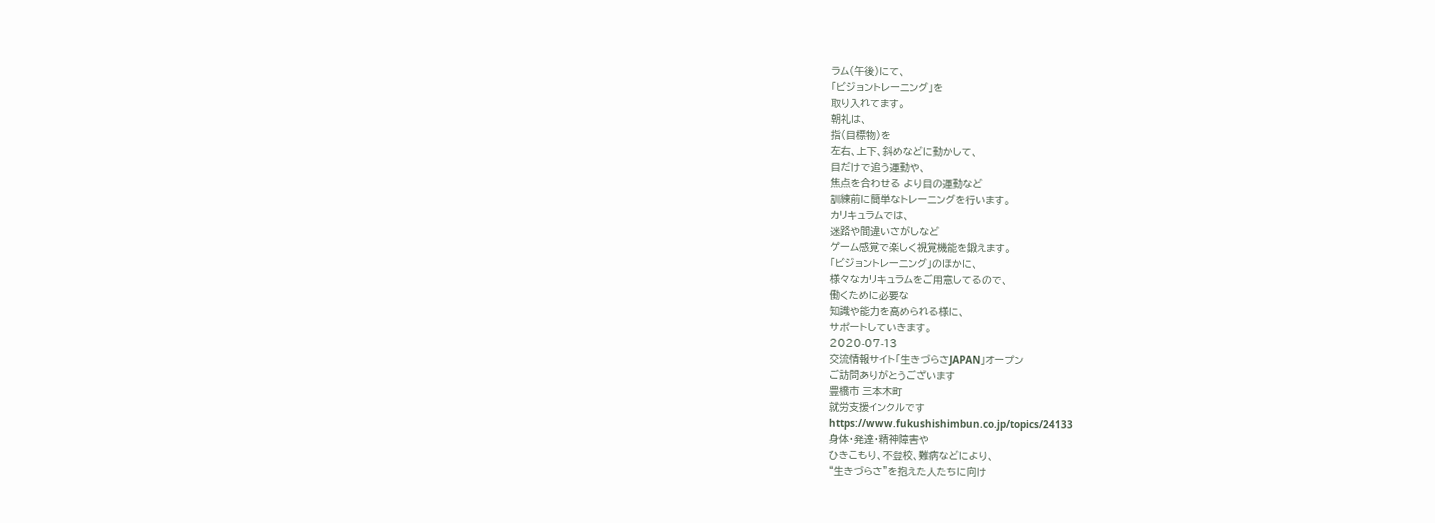ラム(午後)にて、
「ビジョントレーニング」を
取り入れてます。
朝礼は、
指(目標物)を
左右、上下、斜めなどに動かして、
目だけで追う運動や、
焦点を合わせる より目の運動など
訓練前に簡単なトレーニングを行います。
カリキュラムでは、
迷路や間違いさがしなど
ゲーム感覚で楽しく視覚機能を鍛えます。
「ビジョントレーニング」のほかに、
様々なカリキュラムをご用意してるので、
働くために必要な
知識や能力を高められる様に、
サポートしていきます。
2020-07-13
交流情報サイト「生きづらさJAPAN」オープン
ご訪問ありがとうございます
豊橋市 三本木町
就労支援インクルです
https://www.fukushishimbun.co.jp/topics/24133
身体・発達・精神障害や
ひきこもり、不登校、難病などにより、
“生きづらさ”を抱えた人たちに向け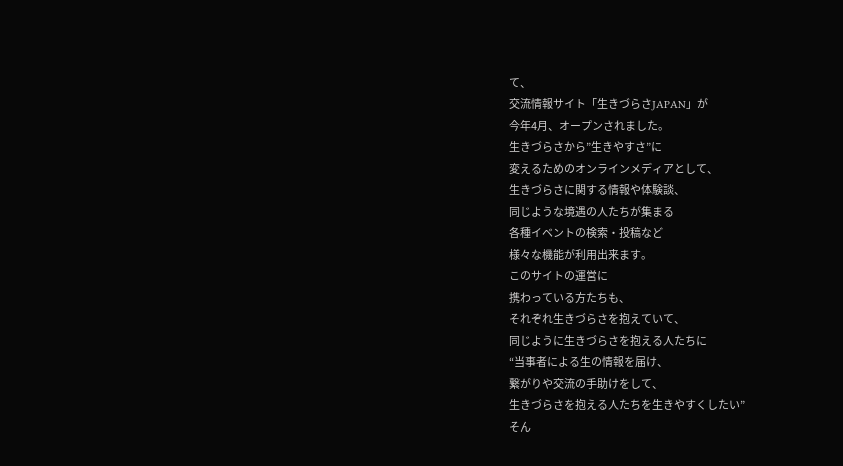て、
交流情報サイト「生きづらさJAPAN」が
今年4月、オープンされました。
生きづらさから”生きやすさ”に
変えるためのオンラインメディアとして、
生きづらさに関する情報や体験談、
同じような境遇の人たちが集まる
各種イベントの検索・投稿など
様々な機能が利用出来ます。
このサイトの運営に
携わっている方たちも、
それぞれ生きづらさを抱えていて、
同じように生きづらさを抱える人たちに
“当事者による生の情報を届け、
繋がりや交流の手助けをして、
生きづらさを抱える人たちを生きやすくしたい”
そん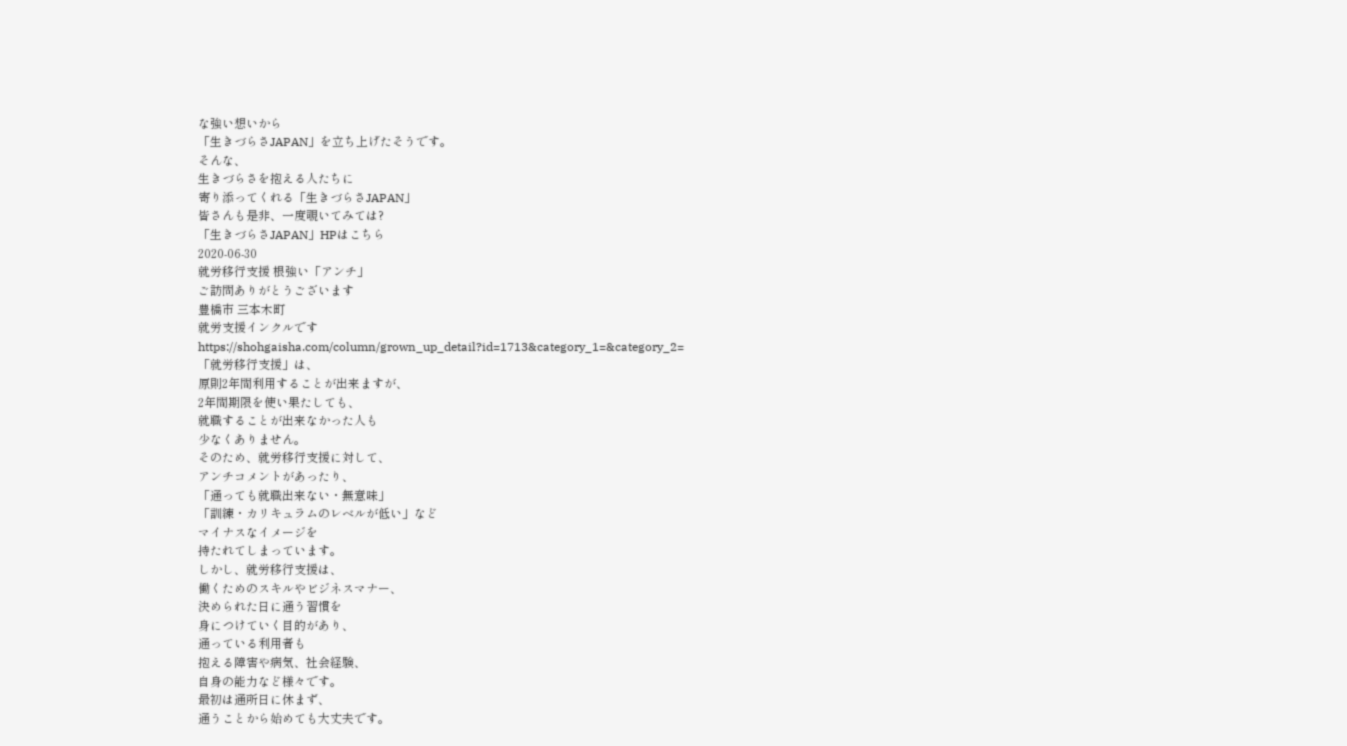な強い想いから
「生きづらさJAPAN」を立ち上げたそうです。
そんな、
生きづらさを抱える人たちに
寄り添ってくれる「生きづらさJAPAN」
皆さんも是非、一度覗いてみては?
「生きづらさJAPAN」HPはこちら
2020-06-30
就労移行支援 根強い「アンチ」
ご訪問ありがとうございます
豊橋市 三本木町
就労支援インクルです
https://shohgaisha.com/column/grown_up_detail?id=1713&category_1=&category_2=
「就労移行支援」は、
原則2年間利用することが出来ますが、
2年間期限を使い果たしても、
就職することが出来なかった人も
少なくありません。
そのため、就労移行支援に対して、
アンチコメントがあったり、
「通っても就職出来ない・無意味」
「訓練・カリキュラムのレベルが低い」など
マイナスなイメージを
持たれてしまっています。
しかし、就労移行支援は、
働くためのスキルやビジネスマナー、
決められた日に通う習慣を
身につけていく目的があり、
通っている利用者も
抱える障害や病気、社会経験、
自身の能力など様々です。
最初は通所日に休まず、
通うことから始めても大丈夫です。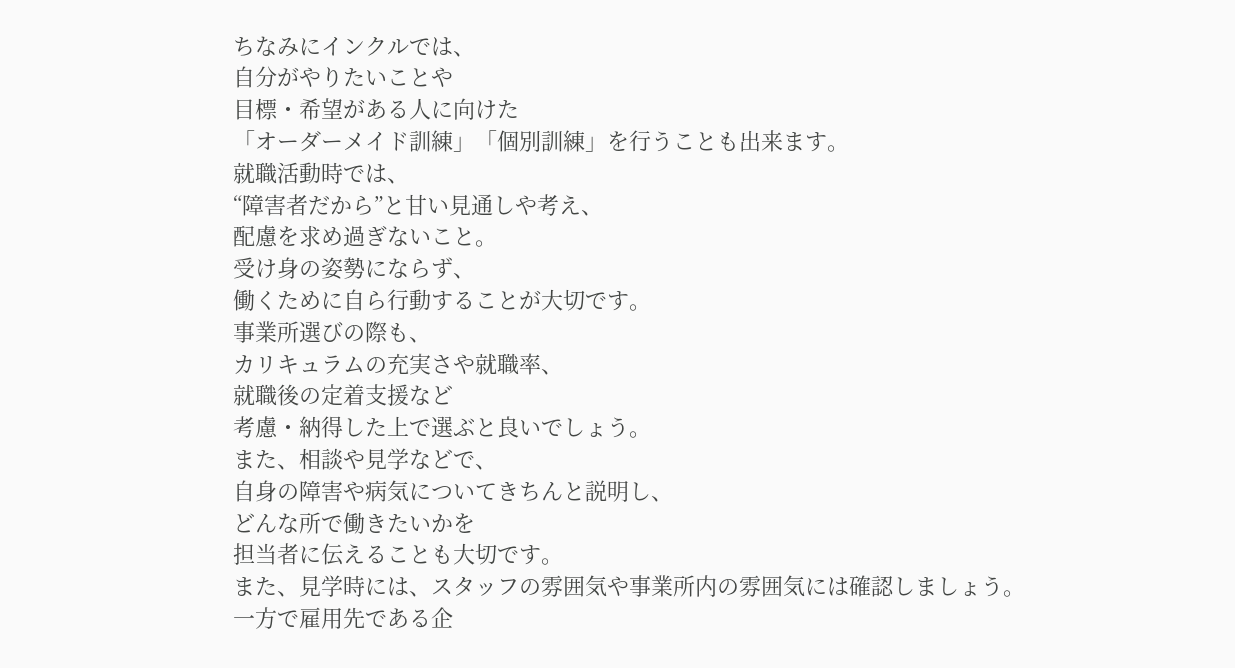ちなみにインクルでは、
自分がやりたいことや
目標・希望がある人に向けた
「オーダーメイド訓練」「個別訓練」を行うことも出来ます。
就職活動時では、
“障害者だから”と甘い見通しや考え、
配慮を求め過ぎないこと。
受け身の姿勢にならず、
働くために自ら行動することが大切です。
事業所選びの際も、
カリキュラムの充実さや就職率、
就職後の定着支援など
考慮・納得した上で選ぶと良いでしょう。
また、相談や見学などで、
自身の障害や病気についてきちんと説明し、
どんな所で働きたいかを
担当者に伝えることも大切です。
また、見学時には、スタッフの雰囲気や事業所内の雰囲気には確認しましょう。
一方で雇用先である企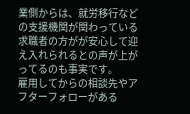業側からは、就労移行などの支援機関が関わっている求職者の方がが安心して迎え入れられるとの声が上がってるのも事実です。
雇用してからの相談先やアフターフォローがある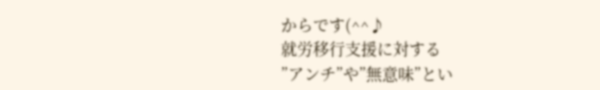からです(^^♪
就労移行支援に対する
”アンチ”や”無意味”とい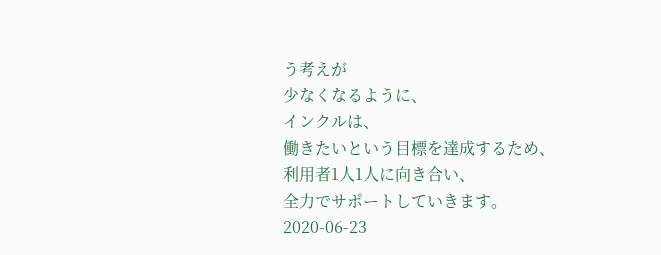う考えが
少なくなるように、
インクルは、
働きたいという目標を達成するため、
利用者1人1人に向き合い、
全力でサポートしていきます。
2020-06-23